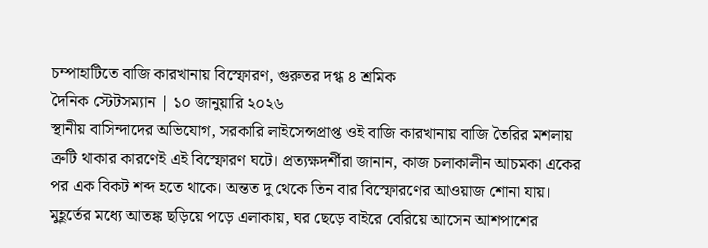চম্পাহাটিতে বাজি কারখানায় বিস্ফোরণ, গুরুতর দগ্ধ ৪ শ্রমিক
দৈনিক স্টেটসম্যান | ১০ জানুয়ারি ২০২৬
স্থানীয় বাসিন্দাদের অভিযোগ, সরকারি লাইসেন্সপ্রাপ্ত ওই বাজি কারখানায় বাজি তৈরির মশলায় ত্রুটি থাকার কারণেই এই বিস্ফোরণ ঘটে। প্রত্যক্ষদর্শীরা জানান, কাজ চলাকালীন আচমকা একের পর এক বিকট শব্দ হতে থাকে। অন্তত দু থেকে তিন বার বিস্ফোরণের আওয়াজ শোনা যায়। মুহূর্তের মধ্যে আতঙ্ক ছড়িয়ে পড়ে এলাকায়, ঘর ছেড়ে বাইরে বেরিয়ে আসেন আশপাশের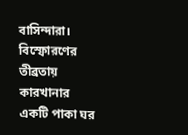বাসিন্দারা।
বিস্ফোরণের তীব্রতায় কারখানার একটি পাকা ঘর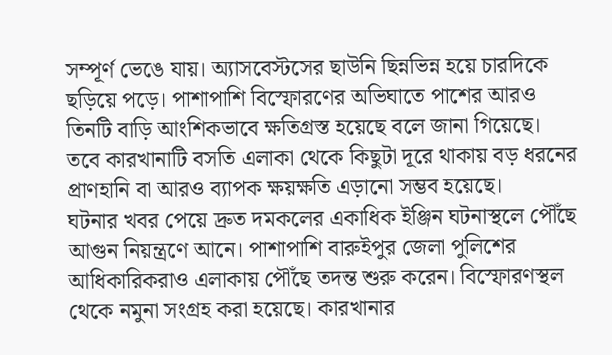সম্পূর্ণ ভেঙে যায়। অ্যাসবেস্টসের ছাউনি ছিন্নভিন্ন হয়ে চারদিকে ছড়িয়ে পড়ে। পাশাপাশি বিস্ফোরণের অভিঘাতে পাশের আরও তিনটি বাড়ি আংশিকভাবে ক্ষতিগ্রস্ত হয়েছে বলে জানা গিয়েছে। তবে কারখানাটি বসতি এলাকা থেকে কিছুটা দূরে থাকায় বড় ধরনের প্রাণহানি বা আরও ব্যাপক ক্ষয়ক্ষতি এড়ানো সম্ভব হয়েছে।
ঘটনার খবর পেয়ে দ্রুত দমকলের একাধিক ইঞ্জিন ঘটনাস্থলে পৌঁছে আগুন নিয়ন্ত্রণে আনে। পাশাপাশি বারুইপুর জেলা পুলিশের আধিকারিকরাও এলাকায় পৌঁছে তদন্ত শুরু করেন। বিস্ফোরণস্থল থেকে নমুনা সংগ্রহ করা হয়েছে। কারখানার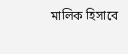মালিক হিসাবে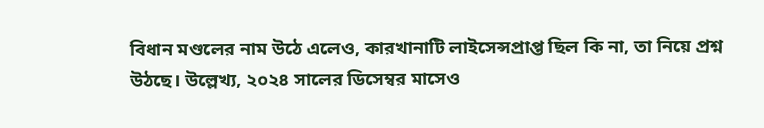বিধান মণ্ডলের নাম উঠে এলেও, কারখানাটি লাইসেন্সপ্রাপ্ত ছিল কি না, তা নিয়ে প্রশ্ন উঠছে। উল্লেখ্য, ২০২৪ সালের ডিসেম্বর মাসেও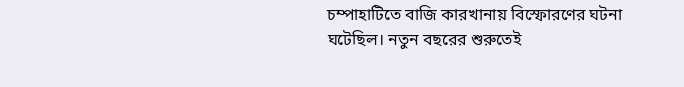চম্পাহাটিতে বাজি কারখানায় বিস্ফোরণের ঘটনা ঘটেছিল। নতুন বছরের শুরুতেই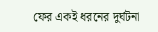ফের একই ধরনের দুর্ঘটনা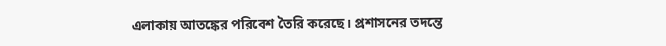এলাকায় আতঙ্কের পরিবেশ তৈরি করেছে। প্রশাসনের তদন্তে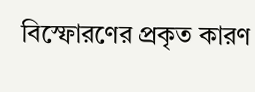বিস্ফোরণের প্রকৃত কারণ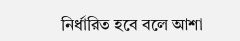নির্ধারিত হবে বলে আশা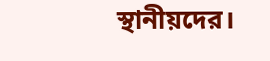স্থানীয়দের।